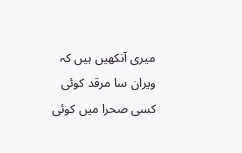میری آنکھیں ہیں کہ ویران سا مرقد کوئی
کسی صحرا میں کوئی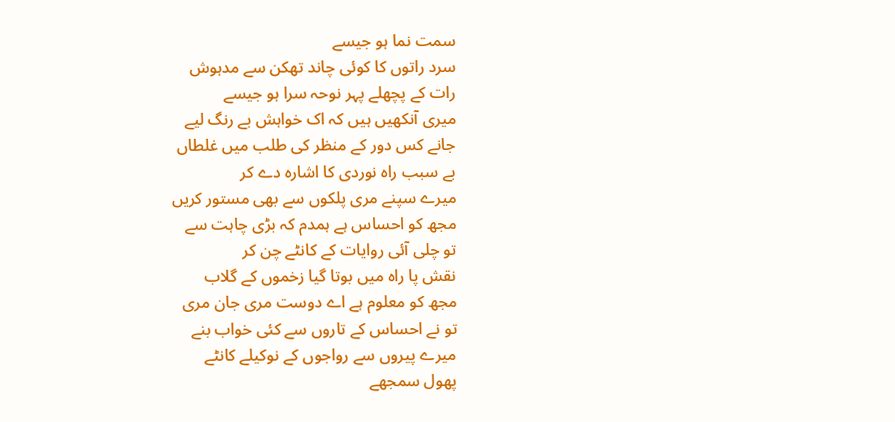سمت نما ہو جیسے
سرد راتوں کا کوئی چاند تھکن سے مدہوش
رات کے پچھلے پہر نوحہ سرا ہو جیسے
میری آنکھیں ہیں کہ اک خواہش بے رنگ لیے
جانے کس دور کے منظر کی طلب میں غلطاں
بے سبب راہ نوردی کا اشارہ دے کر
میرے سپنے مری پلکوں سے بھی مستور کریں
مجھ کو احساس ہے ہمدم کہ بڑی چاہت سے
تو چلی آئی روایات کے کانٹے چن کر
نقش پا راہ میں بوتا گیا زخموں کے گلاب
مجھ کو معلوم ہے اے دوست مری جان مری
تو نے احساس کے تاروں سے کئی خواب بنے
میرے پیروں سے رواجوں کے نوکیلے کانٹے
پھول سمجھے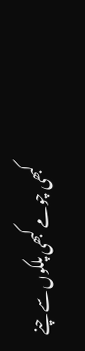کبھی چومے کبھی پلکوں سے چنے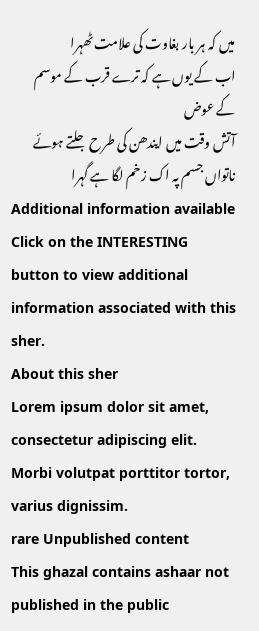میں کہ ہر بار بغاوت کی علامت ٹھہرا
اب کے یوں ہے کہ ترے قرب کے موسم کے عوض
آتش وقت میں ایندھن کی طرح جلتے ہوئے
ناتواں جسم پہ اک زخم لگا ہے گہرا
Additional information available
Click on the INTERESTING button to view additional information associated with this sher.
About this sher
Lorem ipsum dolor sit amet, consectetur adipiscing elit. Morbi volutpat porttitor tortor, varius dignissim.
rare Unpublished content
This ghazal contains ashaar not published in the public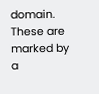domain. These are marked by a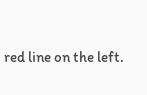red line on the left.